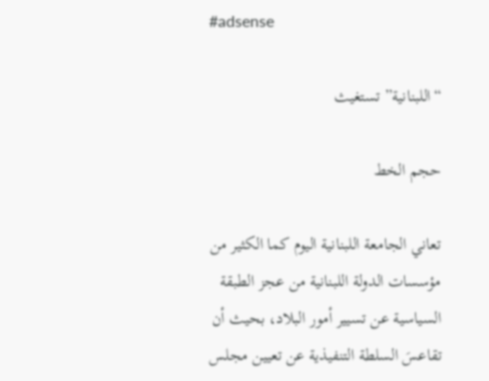#adsense

“اللبنانية” تستغيث

حجم الخط

تعاني الجامعة اللبنانية اليوم كما الكثير من مؤسسات الدولة اللبنانية من عجز الطبقة السياسية عن تسيير أمور البلاد، بحيث أن تقاعسَ السلطة التنفيذية عن تعيين مجلس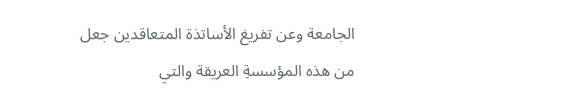الجامعة وعن تفريغ الأساتذة المتعاقدين جعل من هذه المؤسسةِ العريقة والتي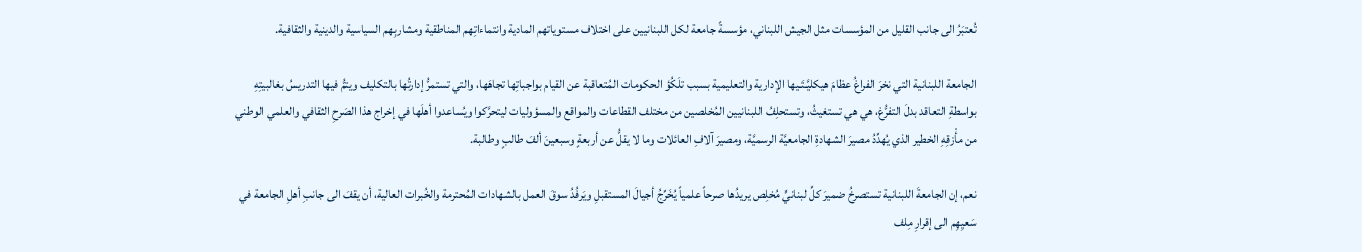تُعتبَرُ الى جانب القليل من المؤسسات مثل الجيش اللبناني، مؤسسةً جامعة لكل اللبنانيين على اختلاف مستوياتهم المادية وانتماءاتِهم المناطقية ومشاربِهم السياسية والدينية والثقافية.

الجامعة اللبنانية التي نخرَ الفراغُ عظامَ هيكليَّـتَـيها الإدارية والتعليمية بسبب تلَكُؤ الحكومات المُتعاقبة عن القيام بواجباتِها تجاهَها، والتي تستمرُّ إدارتُها بالتكليف ويتمُّ فيها التدريسُ بغالبيتِهِ بواسطةِ التعاقد بدلَ التفرُّغ، هي هي تستغيثُ، وتستحلِفُ اللبنانيين المُخلصين من مختلف القطاعات والمواقع والمسؤوليات ليتحرَّكوا ويُساعدوا أهلَها في إخراج هذا الصَرحِ الثقافي والعلمي الوطني من مأْزقِهِ الخطير الذي يُهدِّدُ مصيرَ الشهادةِ الجامعيَّة الرسميَّة، ومصيرَ آلافِ العائلات وما لا يقلُّ عن أربعةٍ وسبعينَ ألفَ طالبٍ وطالبة.

نعم، إن الجامعةَ اللبنانية تستصرخُ ضميرَ كلِّ لبنانيٍّ مُخلِص يريدُها صرحاً علمياً يُخَرِّجُ أجيالَ المستقبلِ ويَرفُدُ سوقَ العمل بالشهادات المُحترمة والخُبرات العالية، أن يقفَ الى جانبِ أهلِ الجامعة في سَعيِهِم الى إقرارِ مِلف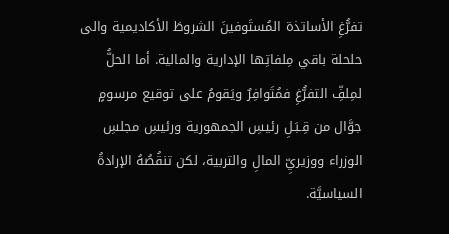تفرُّغِ الأساتذة المُستَوفينَ الشروطَ الأكاديمية والى حلحلة باقي مِلفاتِها الإدارية والمالية. أما الحلُّ لمِلفِّ التفرُّغِ فمُتَوافِرٌ ويَقومُ على توقيع مرسومٍ جوَّال من قِـبَـلِ رئيسِ الجمهورية ورئيسِ مجلسِ الوزراء ووزيريِّ المالِ والتربية، لكن تنقُصُهُ الإرادةُ السياسيَّة.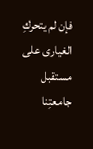فإن لم يتحركِ الغيارى على مستقبل جامعتِنا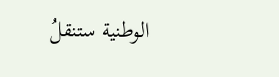الوطنية ستنقلُ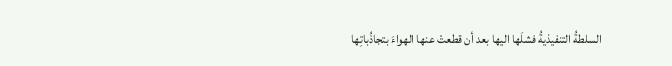السلطةُ التنفيذيةُ فشلَها اليها بعد أن قطعتْ عنها الهواءَ بتجاذُباتِها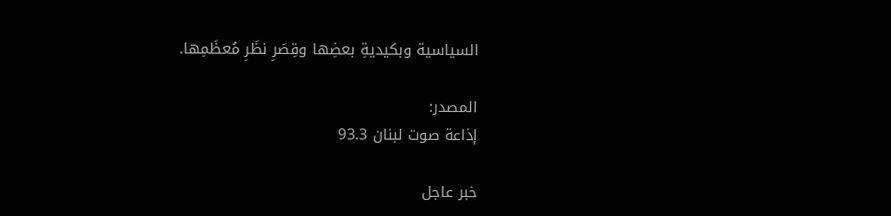السياسية وبكيديةِ بعضِها وقِصَرِ نظَرِ مُعظَمِها.

المصدر:
إذاعة صوت لبنان 93.3

خبر عاجل